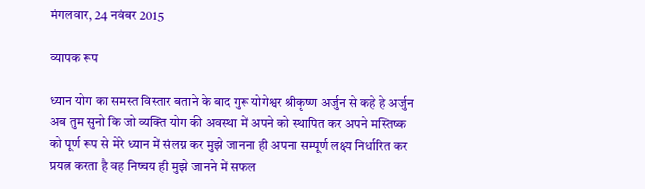मंगलवार, 24 नवंबर 2015

व्यापक रूप

ध्यान योग का समस्त विस्तार बताने के बाद गुरू योगेश्वर श्रीकृष्ण अर्जुन से कहे हे अर्जुन अब तुम सुनो कि जो व्यक्ति योग की अवस्था में अपने को स्थापित कर अपने मस्तिष्क को पूर्ण रूप से मेरे ध्यान में संलग्न कर मुझे जानना ही अपना सम्पूर्ण लक्ष्य निर्धारित कर प्रयत्न करता है वह निष्चय ही मुझे जानने में सफल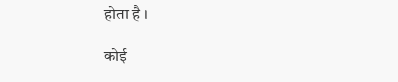होता है ।

कोई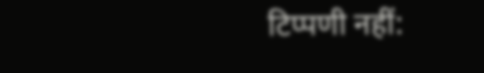टिप्पणी नहीं: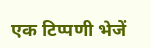एक टिप्पणी भेजें